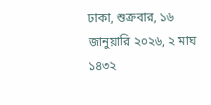ঢাকা, শুক্রবার, ১৬ জানুয়ারি ২০২৬, ২ মাঘ ১৪৩২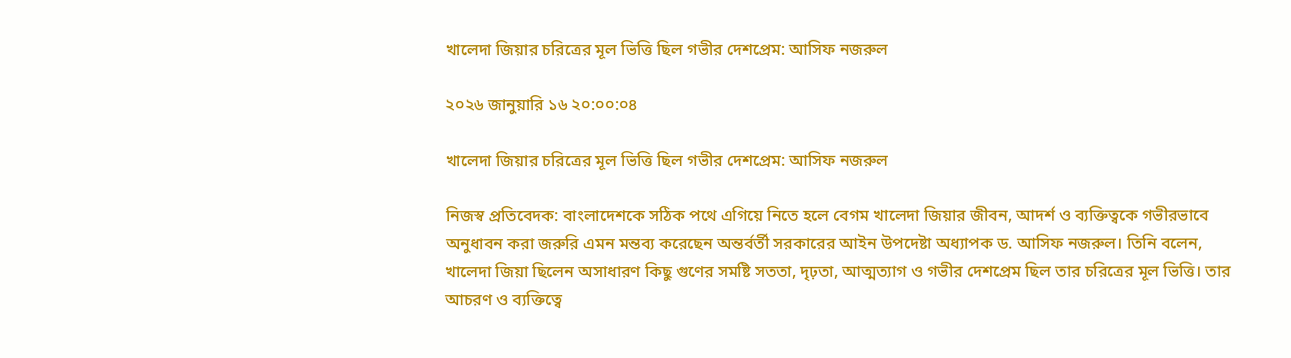খালেদা জিয়ার চরিত্রের মূল ভিত্তি ছিল গভীর দেশপ্রেম: আসিফ নজরুল

২০২৬ জানুয়ারি ১৬ ২০:০০:০৪

খালেদা জিয়ার চরিত্রের মূল ভিত্তি ছিল গভীর দেশপ্রেম: আসিফ নজরুল

নিজস্ব প্রতিবেদক: বাংলাদেশকে সঠিক পথে এগিয়ে নিতে হলে বেগম খালেদা জিয়ার জীবন, আদর্শ ও ব্যক্তিত্বকে গভীরভাবে অনুধাবন করা জরুরি এমন মন্তব্য করেছেন অন্তর্বর্তী সরকারের আইন উপদেষ্টা অধ্যাপক ড. আসিফ নজরুল। তিনি বলেন, খালেদা জিয়া ছিলেন অসাধারণ কিছু গুণের সমষ্টি সততা, দৃঢ়তা, আত্মত্যাগ ও গভীর দেশপ্রেম ছিল তার চরিত্রের মূল ভিত্তি। তার আচরণ ও ব্যক্তিত্বে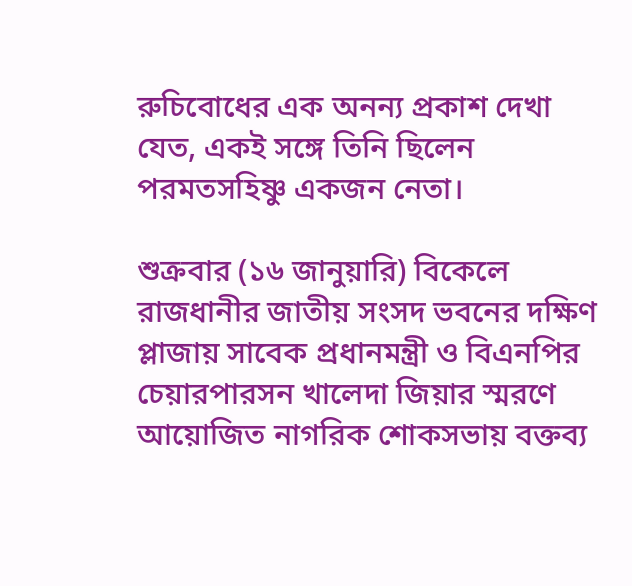রুচিবোধের এক অনন্য প্রকাশ দেখা যেত, একই সঙ্গে তিনি ছিলেন পরমতসহিষ্ণু একজন নেতা।

শুক্রবার (১৬ জানুয়ারি) বিকেলে রাজধানীর জাতীয় সংসদ ভবনের দক্ষিণ প্লাজায় সাবেক প্রধানমন্ত্রী ও বিএনপির চেয়ারপারসন খালেদা জিয়ার স্মরণে আয়োজিত নাগরিক শোকসভায় বক্তব্য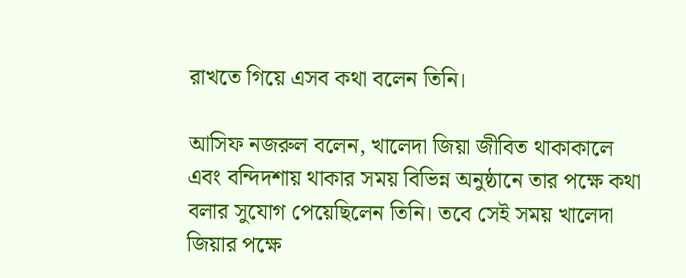রাখতে গিয়ে এসব কথা বলেন তিনি।

আসিফ নজরুল বলেন, খালেদা জিয়া জীবিত থাকাকালে এবং বন্দিদশায় থাকার সময় বিভিন্ন অনুষ্ঠানে তার পক্ষে কথা বলার সুযোগ পেয়েছিলেন তিনি। তবে সেই সময় খালেদা জিয়ার পক্ষে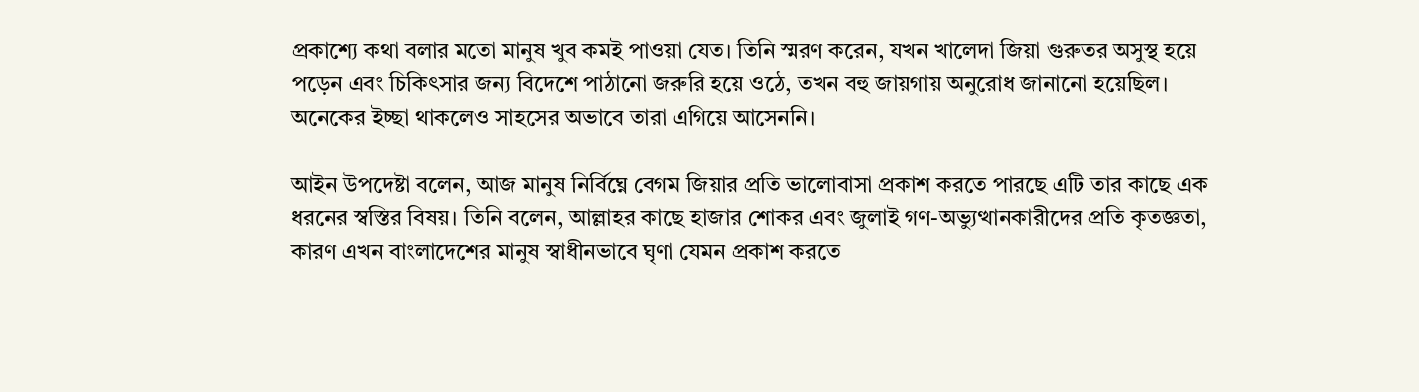প্রকাশ্যে কথা বলার মতো মানুষ খুব কমই পাওয়া যেত। তিনি স্মরণ করেন, যখন খালেদা জিয়া গুরুতর অসুস্থ হয়ে পড়েন এবং চিকিৎসার জন্য বিদেশে পাঠানো জরুরি হয়ে ওঠে, তখন বহু জায়গায় অনুরোধ জানানো হয়েছিল। অনেকের ইচ্ছা থাকলেও সাহসের অভাবে তারা এগিয়ে আসেননি।

আইন উপদেষ্টা বলেন, আজ মানুষ নির্বিঘ্নে বেগম জিয়ার প্রতি ভালোবাসা প্রকাশ করতে পারছে এটি তার কাছে এক ধরনের স্বস্তির বিষয়। তিনি বলেন, আল্লাহর কাছে হাজার শোকর এবং জুলাই গণ-অভ্যুত্থানকারীদের প্রতি কৃতজ্ঞতা, কারণ এখন বাংলাদেশের মানুষ স্বাধীনভাবে ঘৃণা যেমন প্রকাশ করতে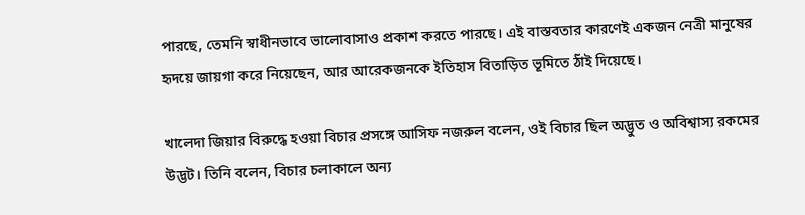পারছে, তেমনি স্বাধীনভাবে ভালোবাসাও প্রকাশ করতে পারছে। এই বাস্তবতার কারণেই একজন নেত্রী মানুষের হৃদয়ে জায়গা করে নিয়েছেন, আর আরেকজনকে ইতিহাস বিতাড়িত ভূমিতে ঠাঁই দিয়েছে।

খালেদা জিয়ার বিরুদ্ধে হওয়া বিচার প্রসঙ্গে আসিফ নজরুল বলেন, ওই বিচার ছিল অদ্ভুত ও অবিশ্বাস্য রকমের উদ্ভট। তিনি বলেন, বিচার চলাকালে অন্য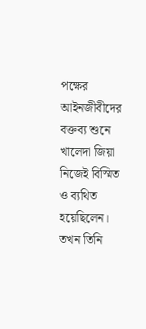পক্ষের আইনজীবীদের বক্তব্য শুনে খালেদা জিয়া নিজেই বিস্মিত ও ব্যথিত হয়েছিলেন। তখন তিনি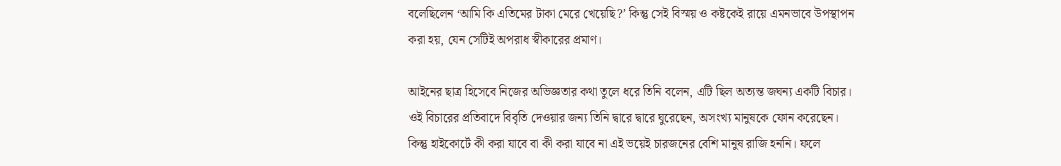বলেছিলেন ‘আমি কি এতিমের টাকা মেরে খেয়েছি?’ কিন্তু সেই বিস্ময় ও কষ্টকেই রায়ে এমনভাবে উপস্থাপন করা হয়, যেন সেটিই অপরাধ স্বীকারের প্রমাণ।

আইনের ছাত্র হিসেবে নিজের অভিজ্ঞতার কথা তুলে ধরে তিনি বলেন, এটি ছিল অত্যন্ত জঘন্য একটি বিচার। ওই বিচারের প্রতিবাদে বিবৃতি দেওয়ার জন্য তিনি দ্বারে দ্বারে ঘুরেছেন, অসংখ্য মানুষকে ফোন করেছেন। কিন্তু হাইকোর্টে কী করা যাবে বা কী করা যাবে না এই ভয়েই চারজনের বেশি মানুষ রাজি হননি। ফলে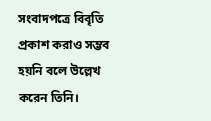সংবাদপত্রে বিবৃতি প্রকাশ করাও সম্ভব হয়নি বলে উল্লেখ করেন তিনি।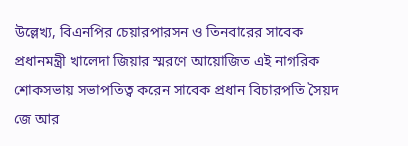উল্লেখ্য, বিএনপির চেয়ারপারসন ও তিনবারের সাবেক প্রধানমন্ত্রী খালেদা জিয়ার স্মরণে আয়োজিত এই নাগরিক শোকসভায় সভাপতিত্ব করেন সাবেক প্রধান বিচারপতি সৈয়দ জে আর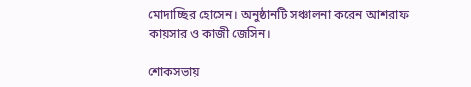মোদাচ্ছির হোসেন। অনুষ্ঠানটি সঞ্চালনা করেন আশরাফ কায়সার ও কাজী জেসিন।

শোকসভায়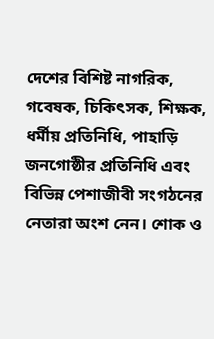দেশের বিশিষ্ট নাগরিক, গবেষক, চিকিৎসক, শিক্ষক, ধর্মীয় প্রতিনিধি, পাহাড়ি জনগোষ্ঠীর প্রতিনিধি এবং বিভিন্ন পেশাজীবী সংগঠনের নেতারা অংশ নেন। শোক ও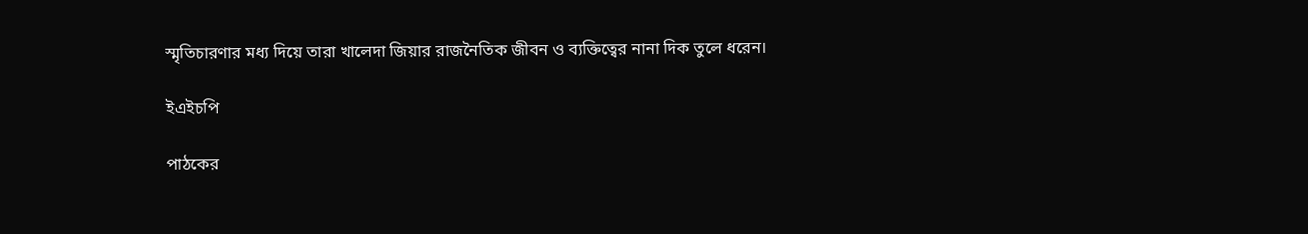স্মৃতিচারণার মধ্য দিয়ে তারা খালেদা জিয়ার রাজনৈতিক জীবন ও ব্যক্তিত্বের নানা দিক তুলে ধরেন।

ইএইচপি

পাঠকের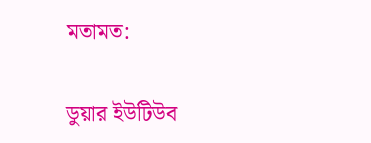মতামত:

ডুয়ার ইউটিউব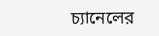চ্যানেলের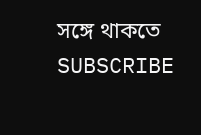সঙ্গে থাকতে SUBSCRIBE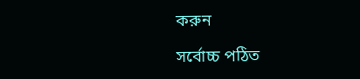করুন

সর্বোচ্চ পঠিত